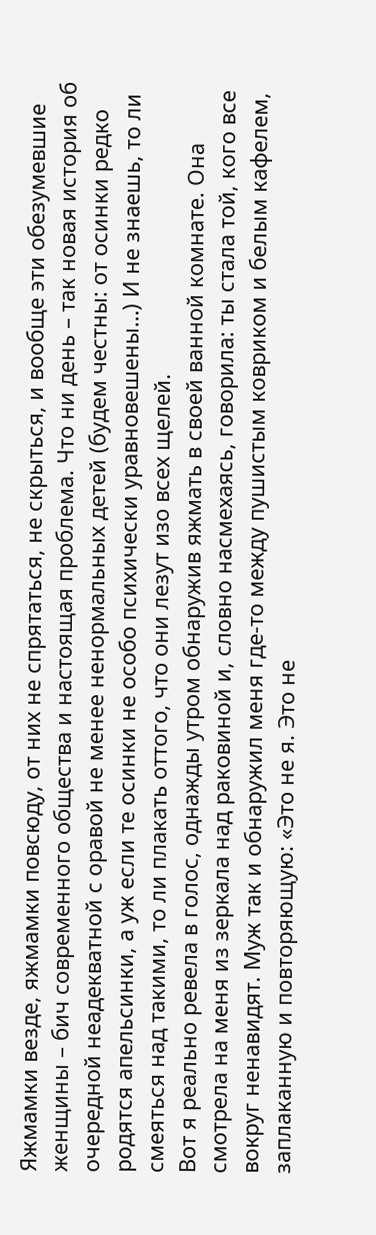Яжмамки везде, яжмамки повсюду, от них не спрятаться, не скрыться, и вообще эти обезумевшие женщины – бич современного общества и настоящая проблема. Что ни день – так новая история об очередной неадекватной с оравой не менее ненормальных детей (будем честны: от осинки редко родятся апельсинки, а уж если те осинки не особо психически уравновешены…) И не знаешь, то ли смеяться над такими, то ли плакать оттого, что они лезут изо всех щелей.
Вот я реально ревела в голос, однажды утром обнаружив яжмать в своей ванной комнате. Она смотрела на меня из зеркала над раковиной и, словно насмехаясь, говорила: ты стала той, кого все вокруг ненавидят. Муж так и обнаружил меня где-то между пушистым ковриком и белым кафелем, заплаканную и повторяющую: «Это не я. Это не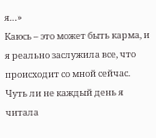я…»
Каюсь – это может быть карма, и я реально заслужила все, что происходит со мной сейчас. Чуть ли не каждый день я читала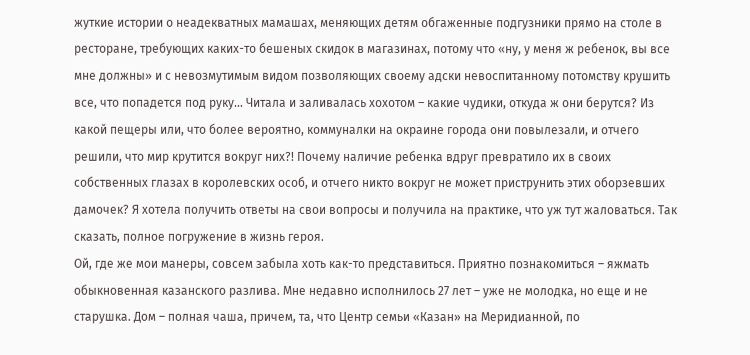жуткие истории о неадекватных мамашах, меняющих детям обгаженные подгузники прямо на столе в ресторане, требующих каких-то бешеных скидок в магазинах, потому что «ну, у меня ж ребенок, вы все мне должны» и с невозмутимым видом позволяющих своему адски невоспитанному потомству крушить все, что попадется под руку… Читала и заливалась хохотом – какие чудики, откуда ж они берутся? Из какой пещеры или, что более вероятно, коммуналки на окраине города они повылезали, и отчего решили, что мир крутится вокруг них?! Почему наличие ребенка вдруг превратило их в своих собственных глазах в королевских особ, и отчего никто вокруг не может приструнить этих оборзевших дамочек? Я хотела получить ответы на свои вопросы и получила на практике, что уж тут жаловаться. Так сказать, полное погружение в жизнь героя.
Ой, где же мои манеры, совсем забыла хоть как-то представиться. Приятно познакомиться – яжмать обыкновенная казанского разлива. Мне недавно исполнилось 27 лет – уже не молодка, но еще и не старушка. Дом – полная чаша, причем, та, что Центр семьи «Казан» на Меридианной, по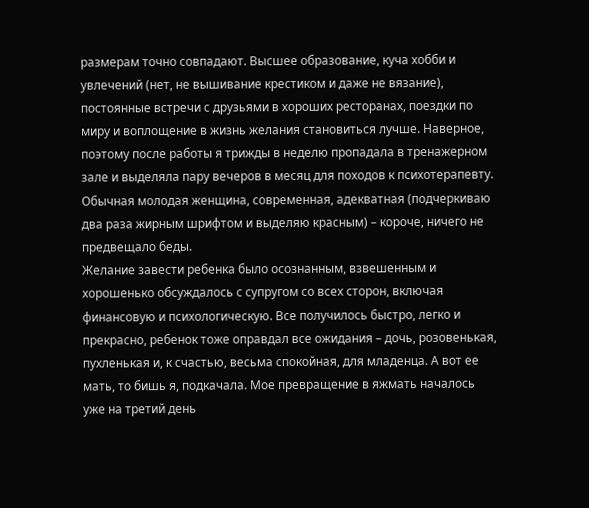размерам точно совпадают. Высшее образование, куча хобби и увлечений (нет, не вышивание крестиком и даже не вязание), постоянные встречи с друзьями в хороших ресторанах, поездки по миру и воплощение в жизнь желания становиться лучше. Наверное, поэтому после работы я трижды в неделю пропадала в тренажерном зале и выделяла пару вечеров в месяц для походов к психотерапевту. Обычная молодая женщина, современная, адекватная (подчеркиваю два раза жирным шрифтом и выделяю красным) – короче, ничего не предвещало беды.
Желание завести ребенка было осознанным, взвешенным и хорошенько обсуждалось с супругом со всех сторон, включая финансовую и психологическую. Все получилось быстро, легко и прекрасно, ребенок тоже оправдал все ожидания – дочь, розовенькая, пухленькая и, к счастью, весьма спокойная, для младенца. А вот ее мать, то бишь я, подкачала. Мое превращение в яжмать началось уже на третий день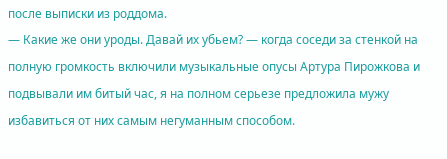после выписки из роддома.
— Какие же они уроды. Давай их убьем? — когда соседи за стенкой на полную громкость включили музыкальные опусы Артура Пирожкова и подвывали им битый час, я на полном серьезе предложила мужу избавиться от них самым негуманным способом.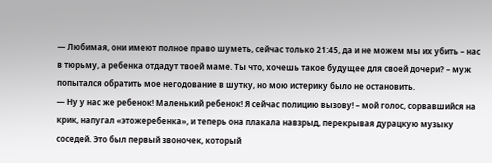— Любимая, они имеют полное право шуметь, сейчас только 21:45, да и не можем мы их убить – нас в тюрьму, а ребенка отдадут твоей маме. Ты что, хочешь такое будущее для своей дочери? – муж попытался обратить мое негодование в шутку, но мою истерику было не остановить.
— Ну у нас же ребенок! Маленький ребенок! Я сейчас полицию вызову! – мой голос, сорвавшийся на крик, напугал «этожеребенка», и теперь она плакала навзрыд, перекрывая дурацкую музыку соседей. Это был первый звоночек, который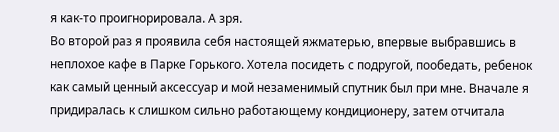я как-то проигнорировала. А зря.
Во второй раз я проявила себя настоящей яжматерью, впервые выбравшись в неплохое кафе в Парке Горького. Хотела посидеть с подругой, пообедать, ребенок как самый ценный аксессуар и мой незаменимый спутник был при мне. Вначале я придиралась к слишком сильно работающему кондиционеру, затем отчитала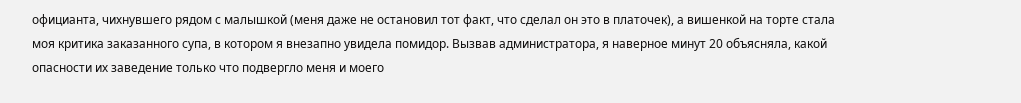официанта, чихнувшего рядом с малышкой (меня даже не остановил тот факт, что сделал он это в платочек), а вишенкой на торте стала моя критика заказанного супа, в котором я внезапно увидела помидор. Вызвав администратора, я наверное минут 20 объясняла, какой опасности их заведение только что подвергло меня и моего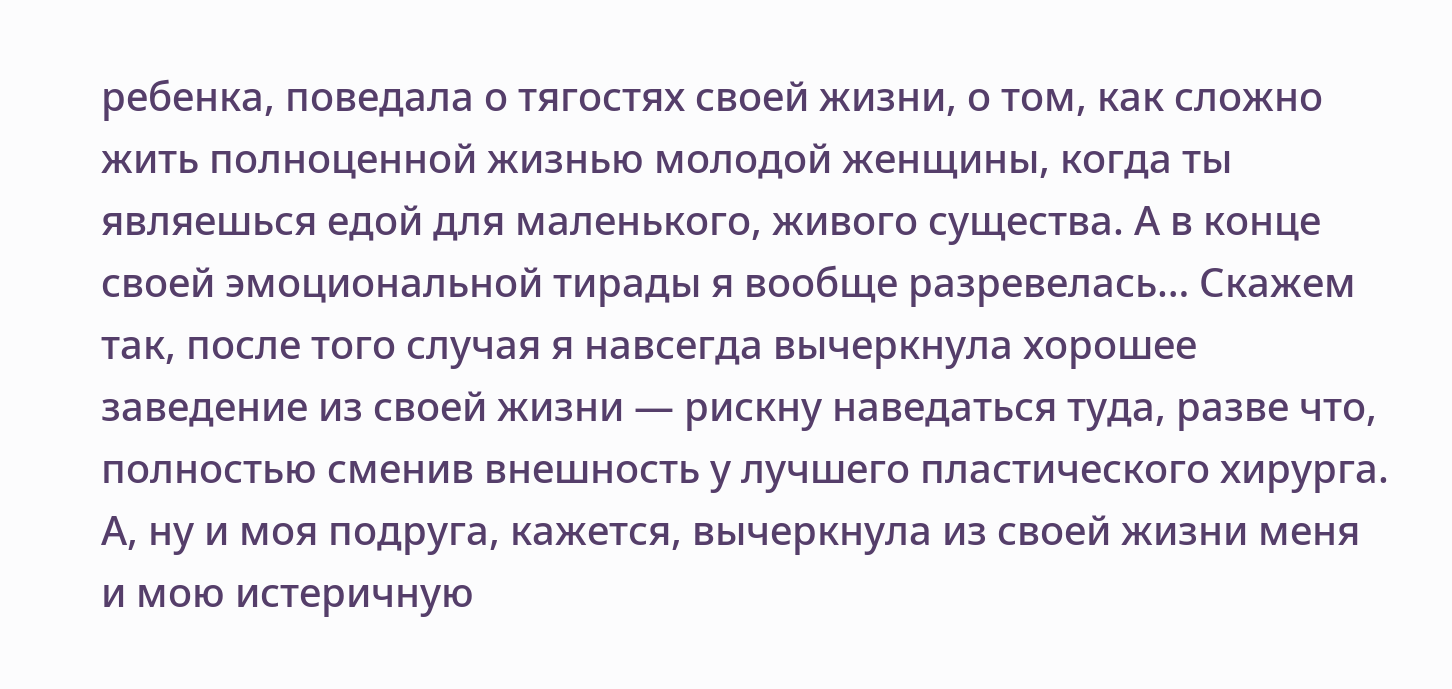ребенка, поведала о тягостях своей жизни, о том, как сложно жить полноценной жизнью молодой женщины, когда ты являешься едой для маленького, живого существа. А в конце своей эмоциональной тирады я вообще разревелась… Скажем так, после того случая я навсегда вычеркнула хорошее заведение из своей жизни — рискну наведаться туда, разве что, полностью сменив внешность у лучшего пластического хирурга. А, ну и моя подруга, кажется, вычеркнула из своей жизни меня и мою истеричную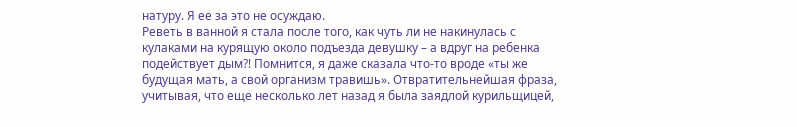натуру. Я ее за это не осуждаю.
Реветь в ванной я стала после того, как чуть ли не накинулась с кулаками на курящую около подъезда девушку – а вдруг на ребенка подействует дым?! Помнится, я даже сказала что-то вроде «ты же будущая мать, а свой организм травишь». Отвратительнейшая фраза, учитывая, что еще несколько лет назад я была заядлой курильщицей,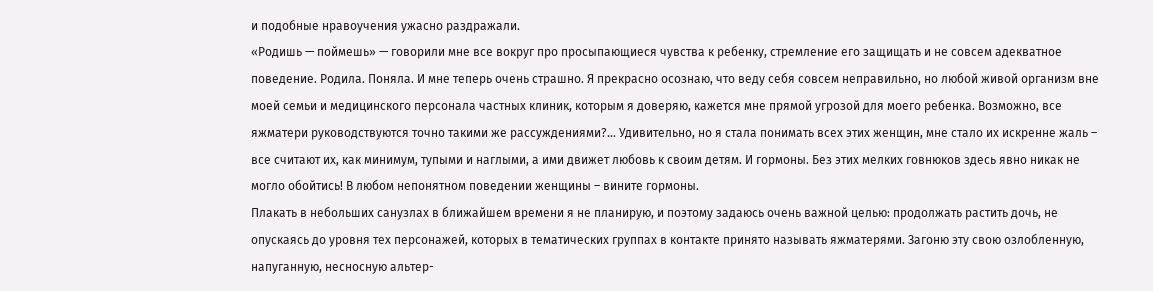и подобные нравоучения ужасно раздражали.
«Родишь — поймешь» — говорили мне все вокруг про просыпающиеся чувства к ребенку, стремление его защищать и не совсем адекватное поведение. Родила. Поняла. И мне теперь очень страшно. Я прекрасно осознаю, что веду себя совсем неправильно, но любой живой организм вне моей семьи и медицинского персонала частных клиник, которым я доверяю, кажется мне прямой угрозой для моего ребенка. Возможно, все яжматери руководствуются точно такими же рассуждениями?… Удивительно, но я стала понимать всех этих женщин, мне стало их искренне жаль – все считают их, как минимум, тупыми и наглыми, а ими движет любовь к своим детям. И гормоны. Без этих мелких говнюков здесь явно никак не могло обойтись! В любом непонятном поведении женщины – вините гормоны.
Плакать в небольших санузлах в ближайшем времени я не планирую, и поэтому задаюсь очень важной целью: продолжать растить дочь, не опускаясь до уровня тех персонажей, которых в тематических группах в контакте принято называть яжматерями. Загоню эту свою озлобленную, напуганную, несносную альтер-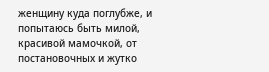женщину куда поглубже, и попытаюсь быть милой, красивой мамочкой, от постановочных и жутко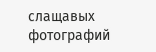слащавых фотографий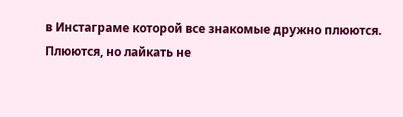в Инстаграме которой все знакомые дружно плюются. Плюются, но лайкать не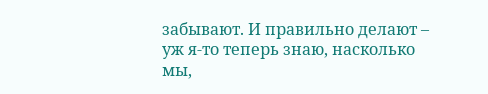забывают. И правильно делают – уж я-то теперь знаю, насколько мы,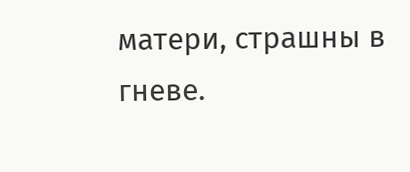матери, страшны в гневе.